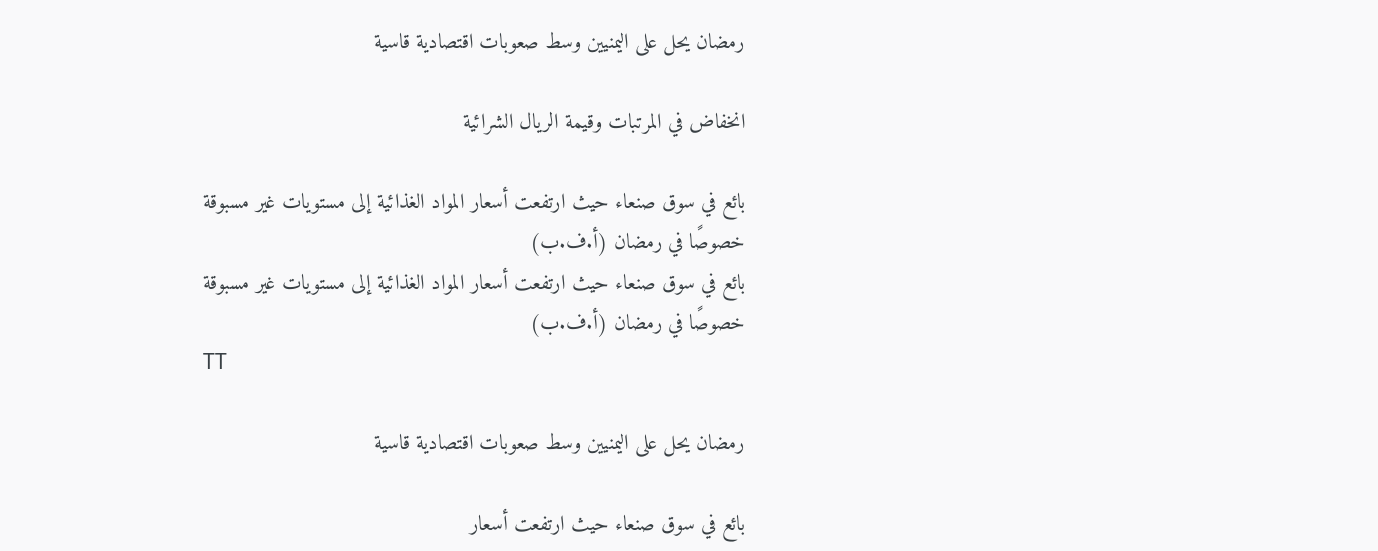رمضان يحل على اليمنيين وسط صعوبات اقتصادية قاسية

انخفاض في المرتبات وقيمة الريال الشرائية

بائع في سوق صنعاء حيث ارتفعت أسعار المواد الغذائية إلى مستويات غير مسبوقة خصوصًا في رمضان (أ.ف.ب)
بائع في سوق صنعاء حيث ارتفعت أسعار المواد الغذائية إلى مستويات غير مسبوقة خصوصًا في رمضان (أ.ف.ب)
TT

رمضان يحل على اليمنيين وسط صعوبات اقتصادية قاسية

بائع في سوق صنعاء حيث ارتفعت أسعار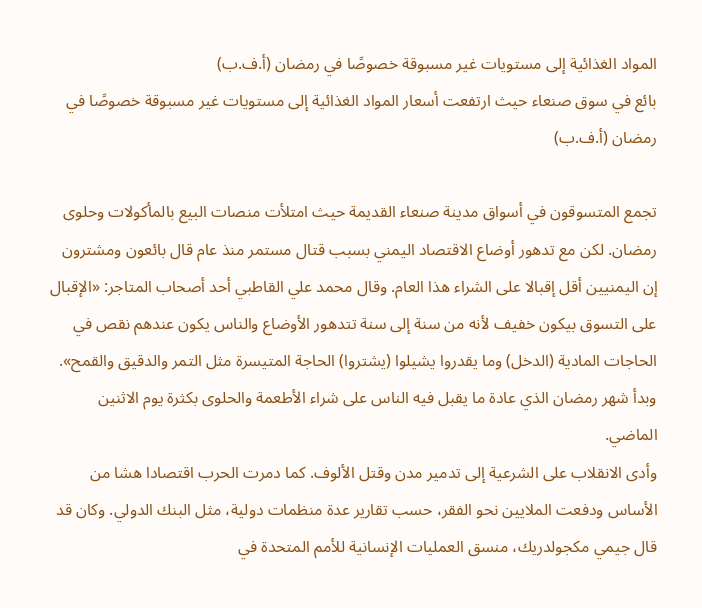المواد الغذائية إلى مستويات غير مسبوقة خصوصًا في رمضان (أ.ف.ب)
بائع في سوق صنعاء حيث ارتفعت أسعار المواد الغذائية إلى مستويات غير مسبوقة خصوصًا في رمضان (أ.ف.ب)

تجمع المتسوقون في أسواق مدينة صنعاء القديمة حيث امتلأت منصات البيع بالمأكولات وحلوى رمضان. لكن مع تدهور أوضاع الاقتصاد اليمني بسبب قتال مستمر منذ عام قال بائعون ومشترون إن اليمنيين أقل إقبالا على الشراء هذا العام. وقال محمد علي القاطبي أحد أصحاب المتاجر: «الإقبال على التسوق بيكون خفيف لأنه من سنة إلى سنة تتدهور الأوضاع والناس يكون عندهم نقص في الحاجات المادية (الدخل) وما يقدروا يشيلوا (يشتروا) الحاجة المتيسرة مثل التمر والدقيق والقمح».
وبدأ شهر رمضان الذي عادة ما يقبل فيه الناس على شراء الأطعمة والحلوى بكثرة يوم الاثنين الماضي.
وأدى الانقلاب على الشرعية إلى تدمير مدن وقتل الألوف. كما دمرت الحرب اقتصادا هشا من الأساس ودفعت الملايين نحو الفقر، حسب تقارير عدة منظمات دولية، مثل البنك الدولي. وكان قد قال جيمي مكجولدريك، منسق العمليات الإنسانية للأمم المتحدة في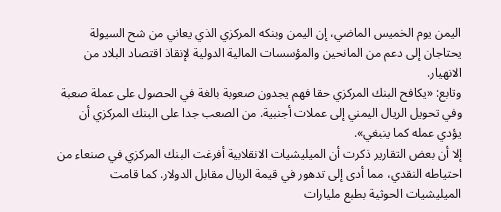اليمن يوم الخميس الماضي، إن اليمن وبنكه المركزي الذي يعاني من شح السيولة يحتاجان إلى دعم من المانحين والمؤسسات المالية الدولية لإنقاذ اقتصاد البلاد من الانهيار.
وتابع: «يكافح البنك المركزي حقا فهم يجدون صعوبة بالغة في الحصول على عملة صعبة وفي تحويل الريال اليمني إلى عملات أجنبية. من الصعب جدا على البنك المركزي أن يؤدي عمله كما ينبغي».
إلا أن بعض التقارير ذكرت أن الميليشيات الانقلابية أفرغت البنك المركزي في صنعاء من احتياطه النقدي، مما أدى إلى تدهور في قيمة الريال مقابل الدولار. كما قامت الميليشيات الحوثية بطبع مليارات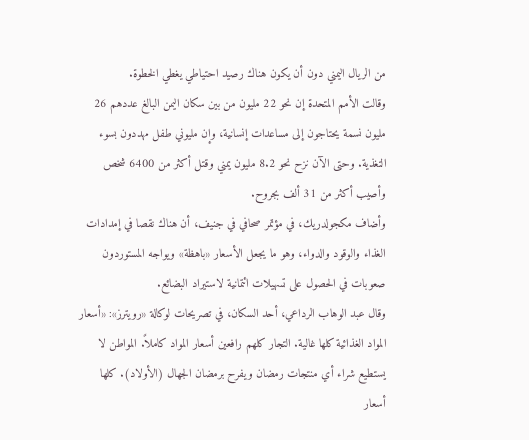من الريال اليمني دون أن يكون هناك رصيد احتياطي يغطي الخطوة.
وقالت الأمم المتحدة إن نحو 22 مليون من بين سكان اليمن البالغ عددهم 26 مليون نسمة يحتاجون إلى مساعدات إنسانية، وإن مليوني طفل مهددون بسوء التغذية. وحتى الآن نزح نحو 8.2 مليون يمني وقتل أكثر من 6400 شخص وأصيب أكثر من 31 ألف بجروح.
وأضاف مكجولدريك، في مؤتمر صحافي في جنيف، أن هناك نقصا في إمدادات الغذاء والوقود والدواء، وهو ما يجعل الأسعار «باهظة» ويواجه المستوردون صعوبات في الحصول على تسهيلات ائتمانية لاستيراد البضائع.
وقال عبد الوهاب الرداعي، أحد السكان، في تصريحات لوكالة «رويترز»: «أسعار المواد الغذائية كلها غالية. التجار كلهم رافعين أسعار المواد كاملاً. المواطن لا يستطيع شراء أي منتجات رمضان ويفرح برمضان الجهال (الأولاد). كلها أسعار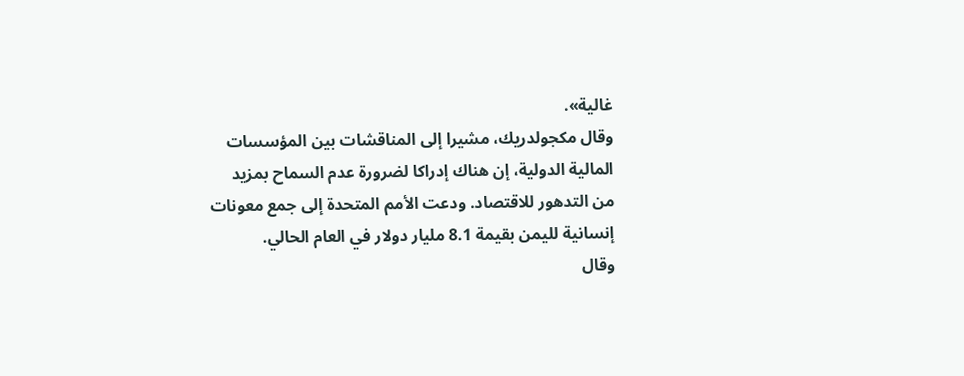غالية».
وقال مكجولدريك، مشيرا إلى المناقشات بين المؤسسات المالية الدولية، إن هناك إدراكا لضرورة عدم السماح بمزيد من التدهور للاقتصاد. ودعت الأمم المتحدة إلى جمع معونات إنسانية لليمن بقيمة 8.1 مليار دولار في العام الحالي.
وقال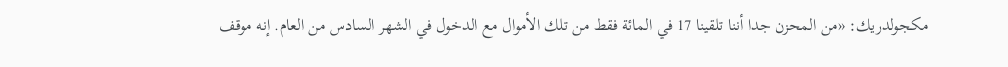مكجولدريك: «من المحزن جدا أننا تلقينا 17 في المائة فقط من تلك الأموال مع الدخول في الشهر السادس من العام. إنه موقف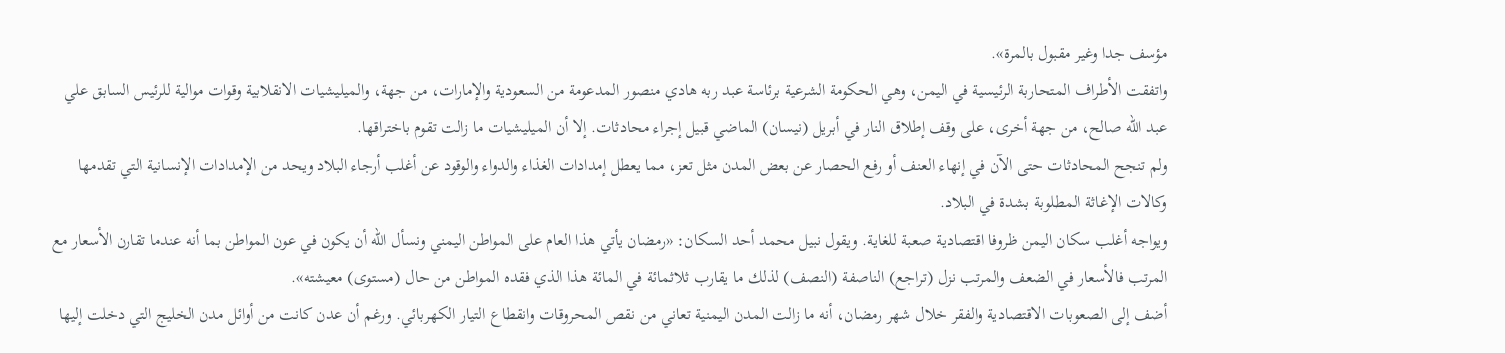مؤسف جدا وغير مقبول بالمرة».
واتفقت الأطراف المتحاربة الرئيسية في اليمن، وهي الحكومة الشرعية برئاسة عبد ربه هادي منصور المدعومة من السعودية والإمارات، من جهة، والميليشيات الانقلابية وقوات موالية للرئيس السابق علي عبد الله صالح، من جهة أخرى، على وقف إطلاق النار في أبريل (نيسان) الماضي قبيل إجراء محادثات. إلا أن الميليشيات ما زالت تقوم باختراقها.
ولم تنجح المحادثات حتى الآن في إنهاء العنف أو رفع الحصار عن بعض المدن مثل تعز، مما يعطل إمدادات الغذاء والدواء والوقود عن أغلب أرجاء البلاد ويحد من الإمدادات الإنسانية التي تقدمها وكالات الإغاثة المطلوبة بشدة في البلاد.
ويواجه أغلب سكان اليمن ظروفا اقتصادية صعبة للغاية. ويقول نبيل محمد أحد السكان: «رمضان يأتي هذا العام على المواطن اليمني ونسأل الله أن يكون في عون المواطن بما أنه عندما تقارن الأسعار مع المرتب فالأسعار في الضعف والمرتب نزل (تراجع) الناصفة (النصف) لذلك ما يقارب ثلاثمائة في المائة هذا الذي فقده المواطن من حال (مستوى) معيشته».
أضف إلى الصعوبات الاقتصادية والفقر خلال شهر رمضان، أنه ما زالت المدن اليمنية تعاني من نقص المحروقات وانقطاع التيار الكهربائي. ورغم أن عدن كانت من أوائل مدن الخليج التي دخلت إليها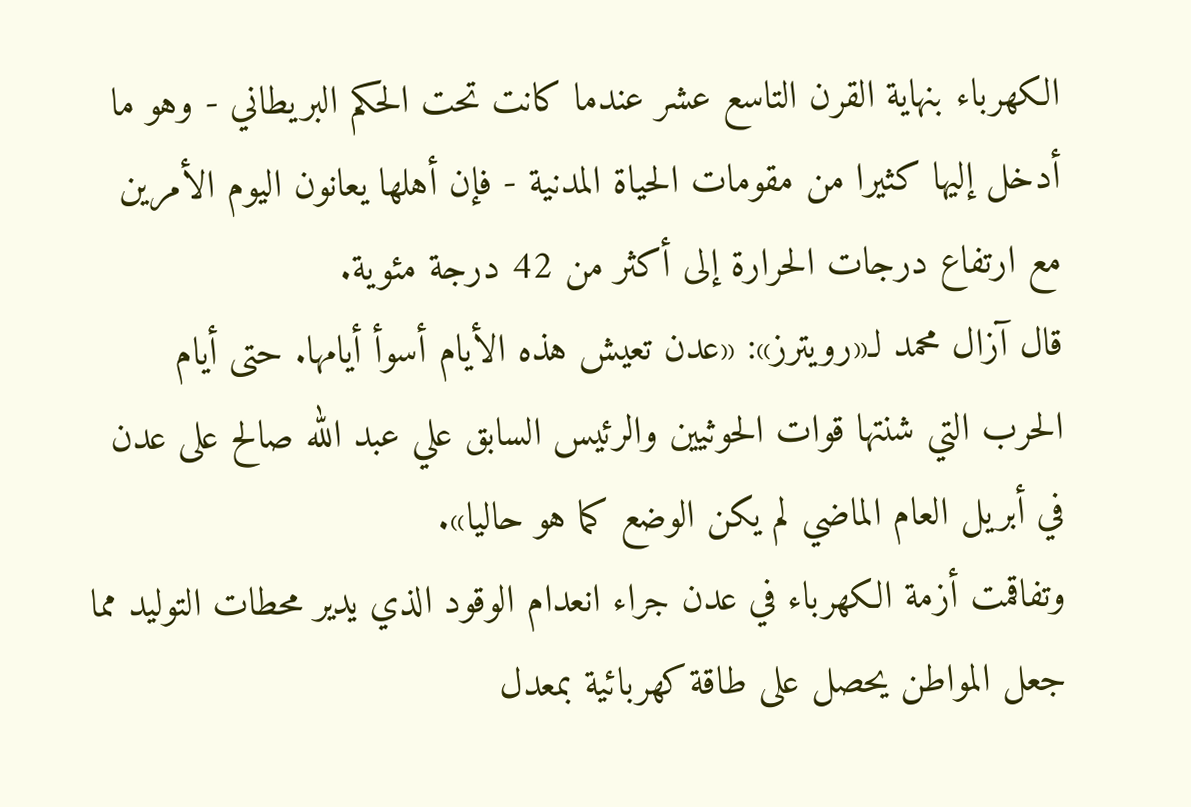الكهرباء بنهاية القرن التاسع عشر عندما كانت تحت الحكم البريطاني - وهو ما أدخل إليها كثيرا من مقومات الحياة المدنية - فإن أهلها يعانون اليوم الأمرين مع ارتفاع درجات الحرارة إلى أكثر من 42 درجة مئوية.
قال آزال محمد لـ«رويترز»: «عدن تعيش هذه الأيام أسوأ أيامها. حتى أيام الحرب التي شنتها قوات الحوثيين والرئيس السابق علي عبد الله صالح على عدن في أبريل العام الماضي لم يكن الوضع كما هو حاليا».
وتفاقمت أزمة الكهرباء في عدن جراء انعدام الوقود الذي يدير محطات التوليد مما جعل المواطن يحصل على طاقة كهربائية بمعدل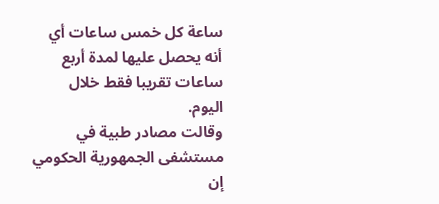ساعة كل خمس ساعات أي أنه يحصل عليها لمدة أربع ساعات تقريبا فقط خلال اليوم.
وقالت مصادر طبية في مستشفى الجمهورية الحكومي إن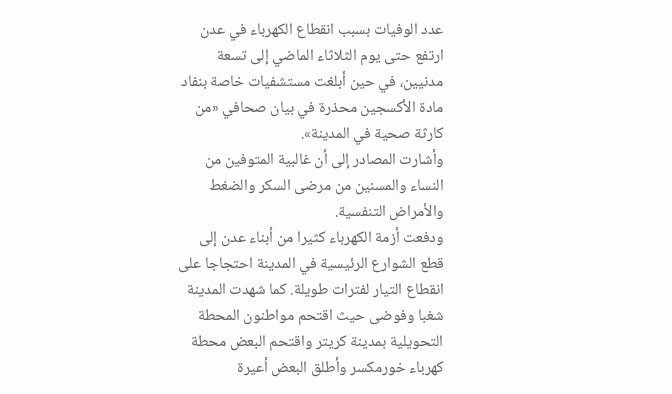عدد الوفيات بسبب انقطاع الكهرباء في عدن ارتفع حتى يوم الثلاثاء الماضي إلى تسعة مدنيين، في حين أبلغت مستشفيات خاصة بنفاد مادة الأكسجين محذرة في بيان صحافي «من كارثة صحية في المدينة».
وأشارت المصادر إلى أن غالبية المتوفين من النساء والمسنين من مرضى السكر والضغط والأمراض التنفسية.
ودفعت أزمة الكهرباء كثيرا من أبناء عدن إلى قطع الشوارع الرئيسية في المدينة احتجاجا على انقطاع التيار لفترات طويلة. كما شهدت المدينة شغبا وفوضى حيث اقتحم مواطنون المحطة التحويلية بمدينة كريتر واقتحم البعض محطة كهرباء خورمكسر وأطلق البعض أعيرة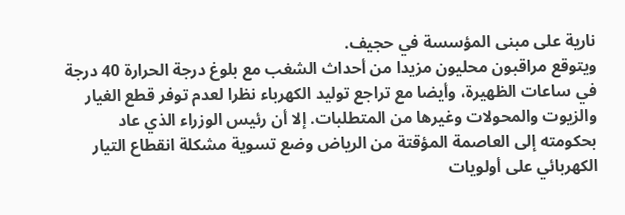نارية على مبنى المؤسسة في حجيف.
ويتوقع مراقبون محليون مزيدا من أحداث الشغب مع بلوغ درجة الحرارة 40 درجة في ساعات الظهيرة، وأيضا مع تراجع توليد الكهرباء نظرا لعدم توفر قطع الغيار والزيوت والمحولات وغيرها من المتطلبات. إلا أن رئيس الوزراء الذي عاد بحكومته إلى العاصمة المؤقتة من الرياض وضع تسوية مشكلة انقطاع التيار الكهربائي على أولويات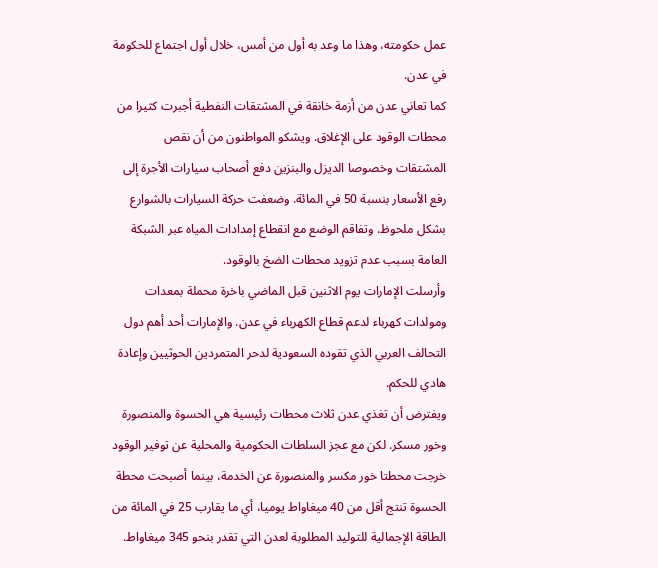عمل حكومته، وهذا ما وعد به أول من أمس، خلال أول اجتماع للحكومة في عدن.
كما تعاني عدن من أزمة خانقة في المشتقات النفطية أجبرت كثيرا من محطات الوقود على الإغلاق. ويشكو المواطنون من أن نقص المشتقات وخصوصا الديزل والبنزين دفع أصحاب سيارات الأجرة إلى رفع الأسعار بنسبة 50 في المائة. وضعفت حركة السيارات بالشوارع بشكل ملحوظ. وتفاقم الوضع مع انقطاع إمدادات المياه عبر الشبكة العامة بسبب عدم تزويد محطات الضخ بالوقود.
وأرسلت الإمارات يوم الاثنين قبل الماضي باخرة محملة بمعدات ومولدات كهرباء لدعم قطاع الكهرباء في عدن. والإمارات أحد أهم دول التحالف العربي الذي تقوده السعودية لدحر المتمردين الحوثيين وإعادة هادي للحكم.
ويفترض أن تغذي عدن ثلاث محطات رئيسية هي الحسوة والمنصورة وخور مسكر. لكن مع عجز السلطات الحكومية والمحلية عن توفير الوقود خرجت محطتا خور مكسر والمنصورة عن الخدمة، بينما أصبحت محطة الحسوة تنتج أقل من 40 ميغاواط يوميا، أي ما يقارب 25 في المائة من الطاقة الإجمالية للتوليد المطلوبة لعدن التي تقدر بنحو 345 ميغاواط.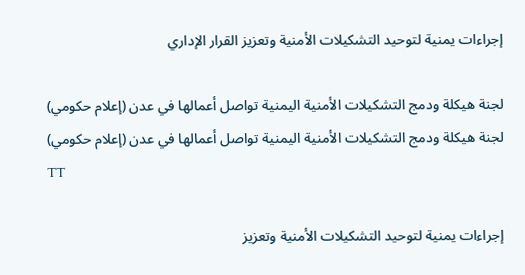إجراءات يمنية لتوحيد التشكيلات الأمنية وتعزيز القرار الإداري

لجنة هيكلة ودمج التشكيلات الأمنية اليمنية تواصل أعمالها في عدن (إعلام حكومي)
لجنة هيكلة ودمج التشكيلات الأمنية اليمنية تواصل أعمالها في عدن (إعلام حكومي)
TT

إجراءات يمنية لتوحيد التشكيلات الأمنية وتعزيز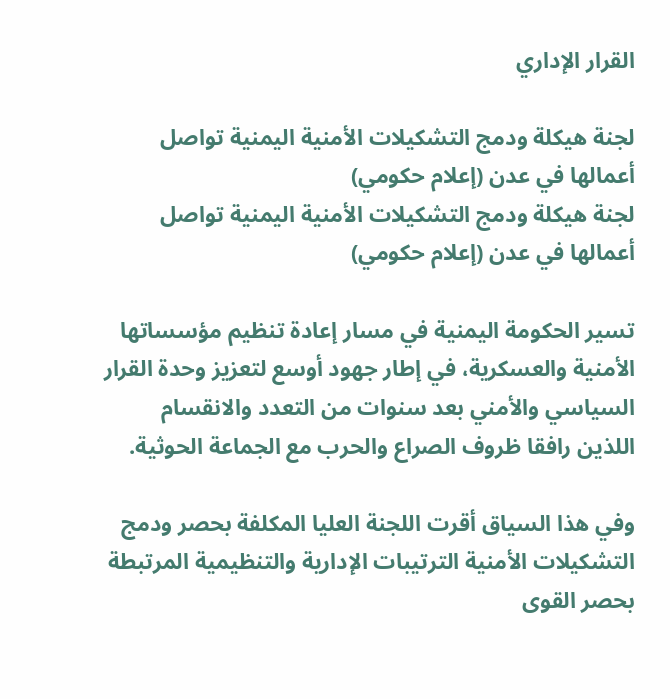القرار الإداري

لجنة هيكلة ودمج التشكيلات الأمنية اليمنية تواصل أعمالها في عدن (إعلام حكومي)
لجنة هيكلة ودمج التشكيلات الأمنية اليمنية تواصل أعمالها في عدن (إعلام حكومي)

تسير الحكومة اليمنية في مسار إعادة تنظيم مؤسساتها الأمنية والعسكرية، في إطار جهود أوسع لتعزيز وحدة القرار السياسي والأمني بعد سنوات من التعدد والانقسام اللذين رافقا ظروف الصراع والحرب مع الجماعة الحوثية.

وفي هذا السياق أقرت اللجنة العليا المكلفة بحصر ودمج التشكيلات الأمنية الترتيبات الإدارية والتنظيمية المرتبطة بحصر القوى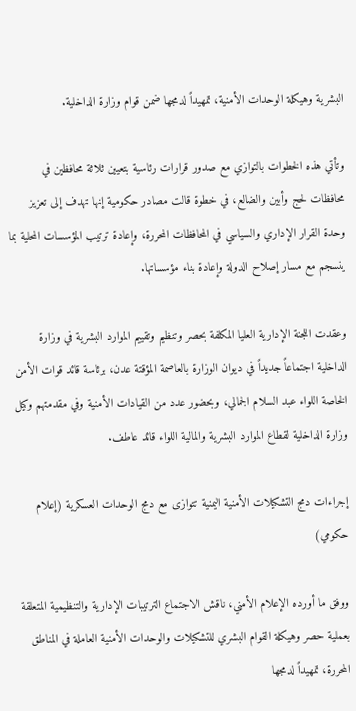البشرية وهيكلة الوحدات الأمنية، تمهيداً لدمجها ضمن قوام وزارة الداخلية.

وتأتي هذه الخطوات بالتوازي مع صدور قرارات رئاسية بتعيين ثلاثة محافظين في محافظات لحج وأبين والضالع، في خطوة قالت مصادر حكومية إنها تهدف إلى تعزيز وحدة القرار الإداري والسياسي في المحافظات المحررة، وإعادة ترتيب المؤسسات المحلية بما ينسجم مع مسار إصلاح الدولة وإعادة بناء مؤسساتها.

وعقدت اللجنة الإدارية العليا المكلفة بحصر وتنظيم وتقييم الموارد البشرية في وزارة الداخلية اجتماعاً جديداً في ديوان الوزارة بالعاصمة المؤقتة عدن، برئاسة قائد قوات الأمن الخاصة اللواء عبد السلام الجمالي، وبحضور عدد من القيادات الأمنية وفي مقدمتهم وكيل وزارة الداخلية لقطاع الموارد البشرية والمالية اللواء قائد عاطف.

إجراءات دمج التشكيلات الأمنية اليمنية تتوازى مع دمج الوحدات العسكرية (إعلام حكومي)

ووفق ما أورده الإعلام الأمني، ناقش الاجتماع الترتيبات الإدارية والتنظيمية المتعلقة بعملية حصر وهيكلة القوام البشري للتشكيلات والوحدات الأمنية العاملة في المناطق المحررة، تمهيداً لدمجها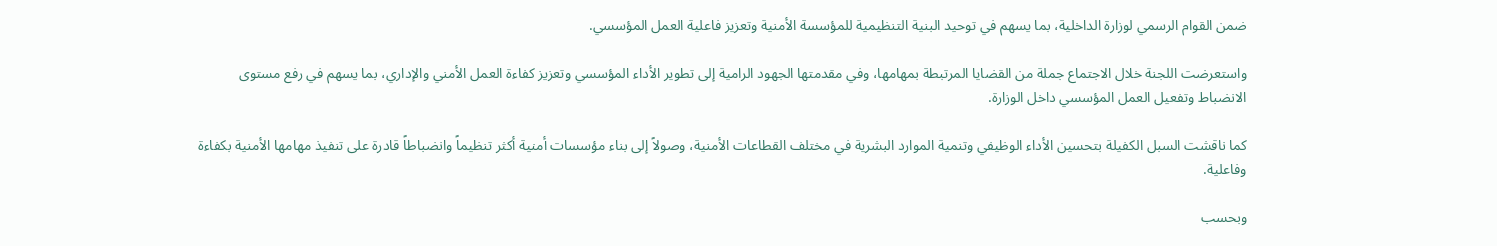ضمن القوام الرسمي لوزارة الداخلية، بما يسهم في توحيد البنية التنظيمية للمؤسسة الأمنية وتعزيز فاعلية العمل المؤسسي.

واستعرضت اللجنة خلال الاجتماع جملة من القضايا المرتبطة بمهامها، وفي مقدمتها الجهود الرامية إلى تطوير الأداء المؤسسي وتعزيز كفاءة العمل الأمني والإداري، بما يسهم في رفع مستوى الانضباط وتفعيل العمل المؤسسي داخل الوزارة.

كما ناقشت السبل الكفيلة بتحسين الأداء الوظيفي وتنمية الموارد البشرية في مختلف القطاعات الأمنية، وصولاً إلى بناء مؤسسات أمنية أكثر تنظيماً وانضباطاً قادرة على تنفيذ مهامها الأمنية بكفاءة وفاعلية.

وبحسب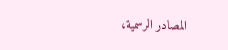المصادر الرسمية،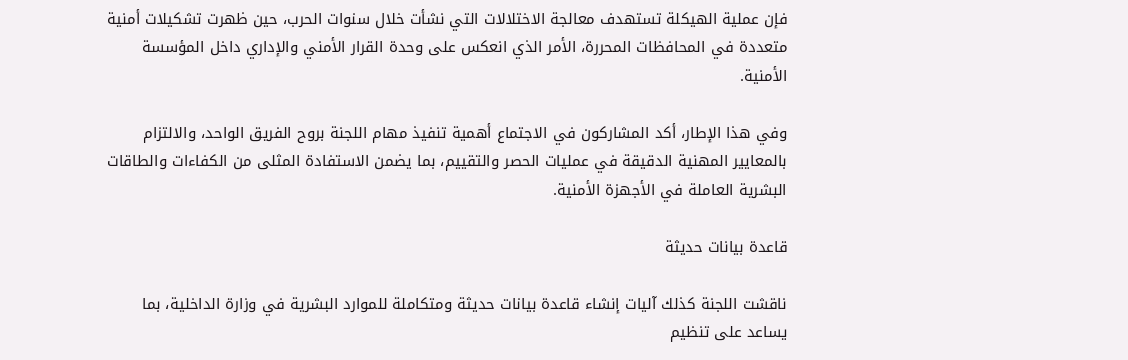فإن عملية الهيكلة تستهدف معالجة الاختلالات التي نشأت خلال سنوات الحرب، حين ظهرت تشكيلات أمنية متعددة في المحافظات المحررة، الأمر الذي انعكس على وحدة القرار الأمني والإداري داخل المؤسسة الأمنية.

وفي هذا الإطار، أكد المشاركون في الاجتماع أهمية تنفيذ مهام اللجنة بروح الفريق الواحد، والالتزام بالمعايير المهنية الدقيقة في عمليات الحصر والتقييم، بما يضمن الاستفادة المثلى من الكفاءات والطاقات البشرية العاملة في الأجهزة الأمنية.

قاعدة بيانات حديثة

ناقشت اللجنة كذلك آليات إنشاء قاعدة بيانات حديثة ومتكاملة للموارد البشرية في وزارة الداخلية، بما يساعد على تنظيم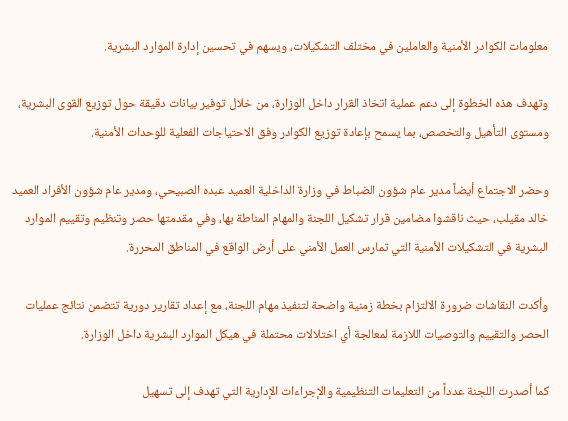معلومات الكوادر الأمنية والعاملين في مختلف التشكيلات، ويسهم في تحسين إدارة الموارد البشرية.

وتهدف هذه الخطوة إلى دعم عملية اتخاذ القرار داخل الوزارة، من خلال توفير بيانات دقيقة حول توزيع القوى البشرية، ومستوى التأهيل والتخصص، بما يسمح بإعادة توزيع الكوادر وفق الاحتياجات الفعلية للوحدات الأمنية.

وحضر الاجتماع أيضاً مدير عام شؤون الضباط في وزارة الداخلية العميد عبده الصبيحي، ومدير عام شؤون الأفراد العميد خالد مقيلب، حيث ناقشوا مضامين قرار تشكيل اللجنة والمهام المناطة بها، وفي مقدمتها حصر وتنظيم وتقييم الموارد البشرية في التشكيلات الأمنية التي تمارس العمل الأمني على أرض الواقع في المناطق المحررة.

وأكدت النقاشات ضرورة الالتزام بخطة زمنية واضحة لتنفيذ مهام اللجنة، مع إعداد تقارير دورية تتضمن نتائج عمليات الحصر والتقييم والتوصيات اللازمة لمعالجة أي اختلالات محتملة في هيكل الموارد البشرية داخل الوزارة.

كما أصدرت اللجنة عدداً من التعليمات التنظيمية والإجراءات الإدارية التي تهدف إلى تسهيل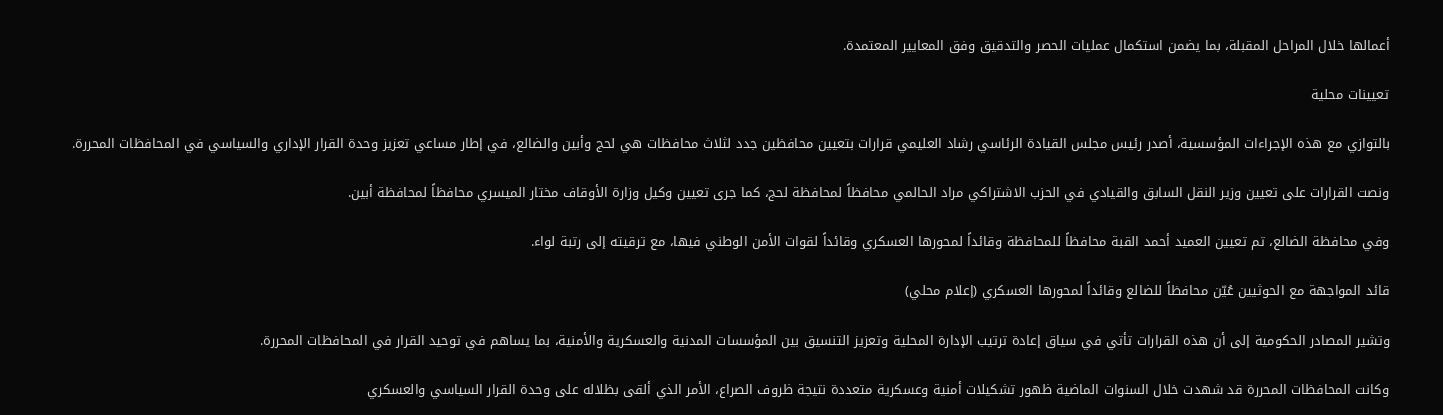أعمالها خلال المراحل المقبلة، بما يضمن استكمال عمليات الحصر والتدقيق وفق المعايير المعتمدة.

تعيينات محلية

بالتوازي مع هذه الإجراءات المؤسسية، أصدر رئيس مجلس القيادة الرئاسي رشاد العليمي قرارات بتعيين محافظين جدد لثلاث محافظات هي لحج وأبين والضالع، في إطار مساعي تعزيز وحدة القرار الإداري والسياسي في المحافظات المحررة.

ونصت القرارات على تعيين وزير النقل السابق والقيادي في الحزب الاشتراكي مراد الحالمي محافظاً لمحافظة لحج، كما جرى تعيين وكيل وزارة الأوقاف مختار الميسري محافظاً لمحافظة أبين.

وفي محافظة الضالع، تم تعيين العميد أحمد القبة محافظاً للمحافظة وقائداً لمحورها العسكري وقائداً لقوات الأمن الوطني فيها، مع ترقيته إلى رتبة لواء.

قائد المواجهة مع الحوثيين عُيّن محافظاً للضالع وقائداً لمحورها العسكري (إعلام محلي)

وتشير المصادر الحكومية إلى أن هذه القرارات تأتي في سياق إعادة ترتيب الإدارة المحلية وتعزيز التنسيق بين المؤسسات المدنية والعسكرية والأمنية، بما يساهم في توحيد القرار في المحافظات المحررة.

وكانت المحافظات المحررة قد شهدت خلال السنوات الماضية ظهور تشكيلات أمنية وعسكرية متعددة نتيجة ظروف الصراع، الأمر الذي ألقى بظلاله على وحدة القرار السياسي والعسكري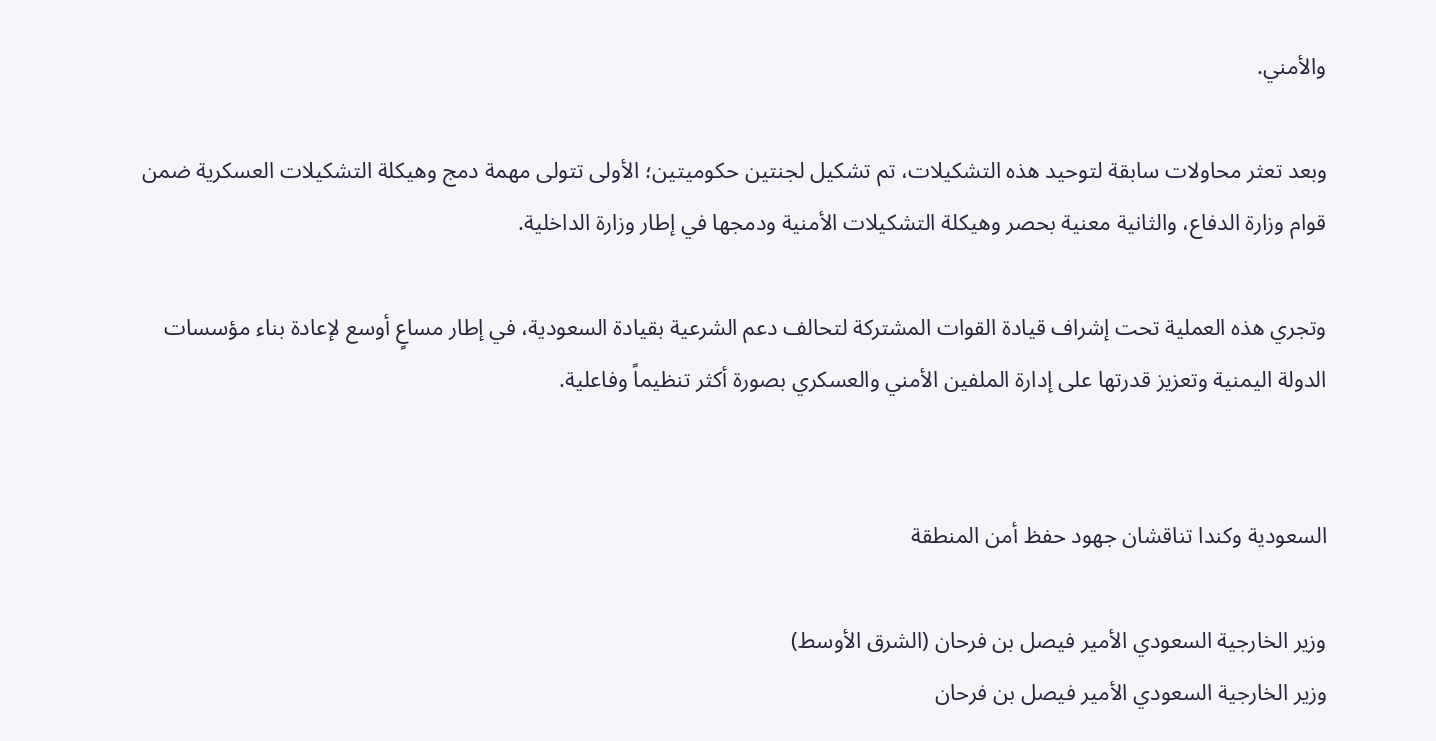والأمني.

وبعد تعثر محاولات سابقة لتوحيد هذه التشكيلات، تم تشكيل لجنتين حكوميتين؛ الأولى تتولى مهمة دمج وهيكلة التشكيلات العسكرية ضمن قوام وزارة الدفاع، والثانية معنية بحصر وهيكلة التشكيلات الأمنية ودمجها في إطار وزارة الداخلية.

وتجري هذه العملية تحت إشراف قيادة القوات المشتركة لتحالف دعم الشرعية بقيادة السعودية، في إطار مساعٍ أوسع لإعادة بناء مؤسسات الدولة اليمنية وتعزيز قدرتها على إدارة الملفين الأمني والعسكري بصورة أكثر تنظيماً وفاعلية.


السعودية وكندا تناقشان جهود حفظ أمن المنطقة

وزير الخارجية السعودي الأمير فيصل بن فرحان (الشرق الأوسط)
وزير الخارجية السعودي الأمير فيصل بن فرحان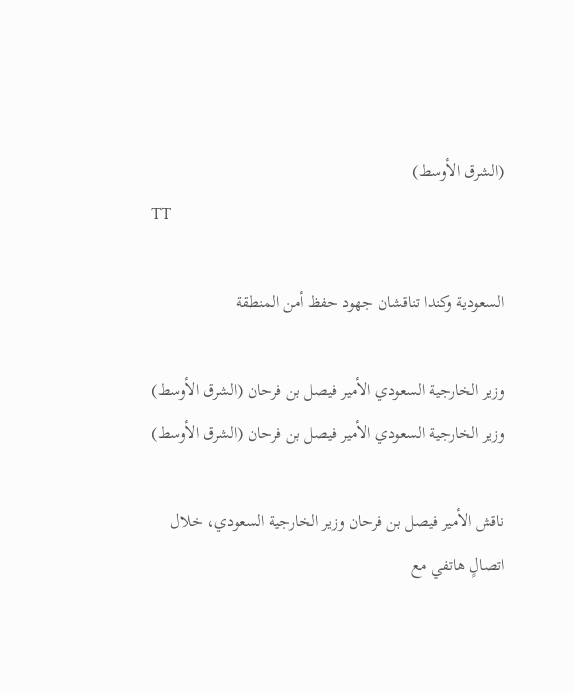(الشرق الأوسط)
TT

السعودية وكندا تناقشان جهود حفظ أمن المنطقة

وزير الخارجية السعودي الأمير فيصل بن فرحان (الشرق الأوسط)
وزير الخارجية السعودي الأمير فيصل بن فرحان (الشرق الأوسط)

ناقش الأمير فيصل بن فرحان وزير الخارجية السعودي، خلال اتصالٍ هاتفي مع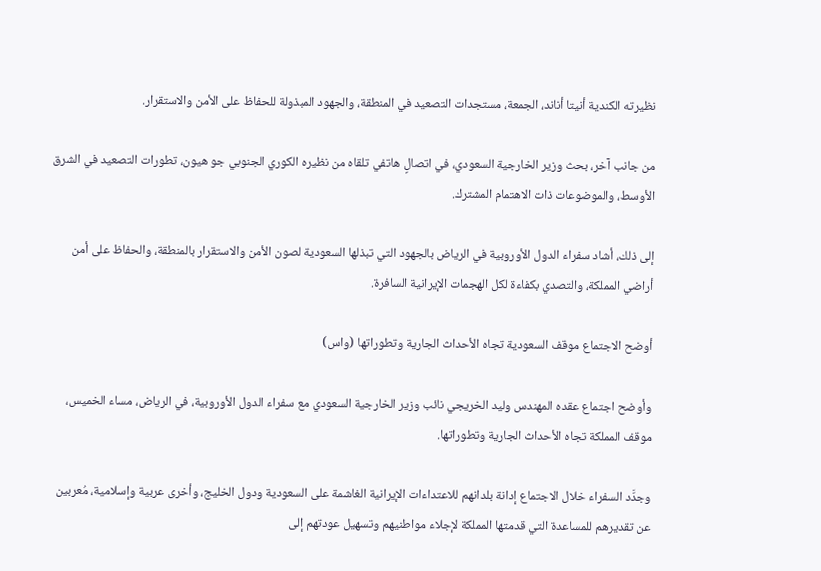نظيرته الكندية أنيتا أناند، الجمعة، مستجدات التصعيد في المنطقة، والجهود المبذولة للحفاظ على الأمن والاستقرار.

من جانب آخر، بحث وزير الخارجية السعودي، في اتصالٍ هاتفي تلقاه من نظيره الكوري الجنوبي جو هيون، تطورات التصعيد في الشرق الأوسط، والموضوعات ذات الاهتمام المشترك.

إلى ذلك، أشاد سفراء الدول الأوروبية في الرياض بالجهود التي تبذلها السعودية لصون الأمن والاستقرار بالمنطقة، والحفاظ على أمن أراضي المملكة، والتصدي بكفاءة لكل الهجمات الإيرانية السافرة.

أوضح الاجتماع موقف السعودية تجاه الأحداث الجارية وتطوراتها (واس)

وأوضح اجتماع عقده المهندس وليد الخريجي نائب وزير الخارجية السعودي مع سفراء الدول الأوروبية، في الرياض، مساء الخميس، موقف المملكة تجاه الأحداث الجارية وتطوراتها.

وجدَّد السفراء خلال الاجتماع إدانة بلدانهم للاعتداءات الإيرانية الغاشمة على السعودية ودول الخليج، وأخرى عربية وإسلامية، مُعربين عن تقديرهم للمساعدة التي قدمتها المملكة لإجلاء مواطنيهم وتسهيل عودتهم إلى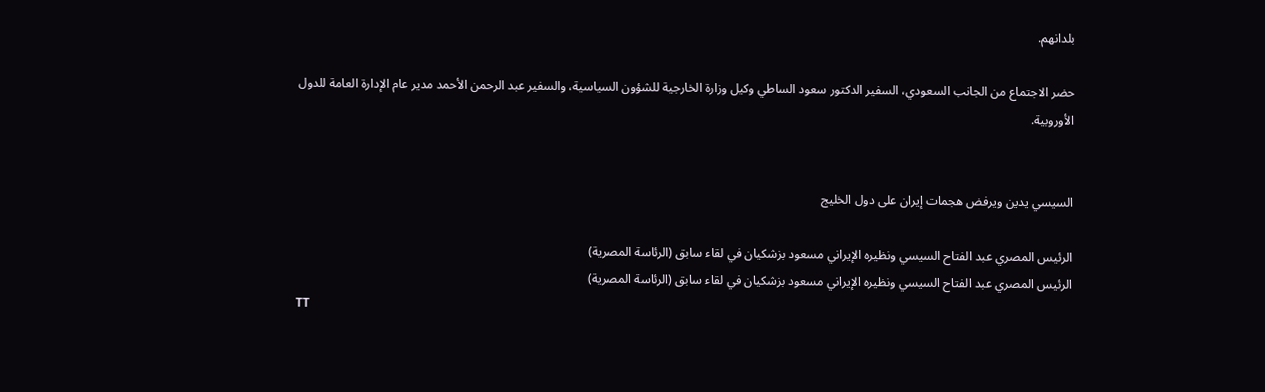بلدانهم.

حضر الاجتماع من الجانب السعودي، السفير الدكتور سعود الساطي وكيل وزارة الخارجية للشؤون السياسية، والسفير عبد الرحمن الأحمد مدير عام الإدارة العامة للدول الأوروبية.


السيسي يدين ويرفض هجمات إيران على دول الخليج

الرئيس المصري عبد الفتاح السيسي ونظيره الإيراني مسعود بزشكيان في لقاء سابق (الرئاسة المصرية)
الرئيس المصري عبد الفتاح السيسي ونظيره الإيراني مسعود بزشكيان في لقاء سابق (الرئاسة المصرية)
TT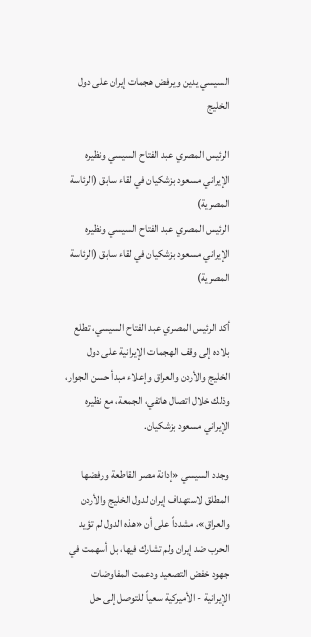السيسي يدين ويرفض هجمات إيران على دول الخليج

الرئيس المصري عبد الفتاح السيسي ونظيره الإيراني مسعود بزشكيان في لقاء سابق (الرئاسة المصرية)
الرئيس المصري عبد الفتاح السيسي ونظيره الإيراني مسعود بزشكيان في لقاء سابق (الرئاسة المصرية)

أكد الرئيس المصري عبد الفتاح السيسي، تطلع بلاده إلى وقف الهجمات الإيرانية على دول الخليج والأردن والعراق وإعلاء مبدأ حسن الجوار، وذلك خلال اتصال هاتفي، الجمعة، مع نظيره الإيراني مسعود بزشكيان.

وجدد السيسي «إدانة مصر القاطعة ورفضها المطلق لاستهداف إيران لدول الخليج والأردن والعراق»، مشدداً على أن «هذه الدول لم تؤيد الحرب ضد إيران ولم تشارك فيها، بل أسهمت في جهود خفض التصعيد ودعمت المفاوضات الإيرانية - الأميركية سعياً للتوصل إلى حل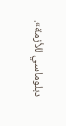دبلوماسي للأزمة».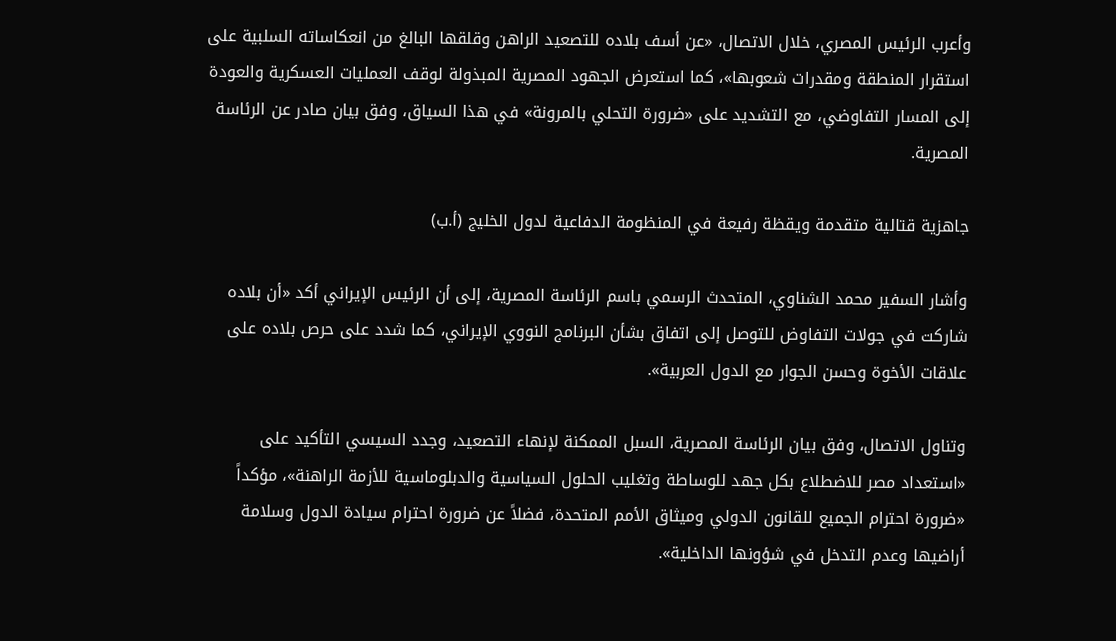وأعرب الرئيس المصري، خلال الاتصال، «عن أسف بلاده للتصعيد الراهن وقلقها البالغ من انعكاساته السلبية على استقرار المنطقة ومقدرات شعوبها»، كما استعرض الجهود المصرية المبذولة لوقف العمليات العسكرية والعودة إلى المسار التفاوضي، مع التشديد على «ضرورة التحلي بالمرونة» في هذا السياق، وفق بيان صادر عن الرئاسة المصرية.

جاهزية قتالية متقدمة ويقظة رفيعة في المنظومة الدفاعية لدول الخليج (أ.ب)

وأشار السفير محمد الشناوي، المتحدث الرسمي باسم الرئاسة المصرية، إلى أن الرئيس الإيراني أكد «أن بلاده شاركت في جولات التفاوض للتوصل إلى اتفاق بشأن البرنامج النووي الإيراني، كما شدد على حرص بلاده على علاقات الأخوة وحسن الجوار مع الدول العربية».

وتناول الاتصال، وفق بيان الرئاسة المصرية، السبل الممكنة لإنهاء التصعيد، وجدد السيسي التأكيد على «استعداد مصر للاضطلاع بكل جهد للوساطة وتغليب الحلول السياسية والدبلوماسية للأزمة الراهنة»، مؤكداً «ضرورة احترام الجميع للقانون الدولي وميثاق الأمم المتحدة، فضلاً عن ضرورة احترام سيادة الدول وسلامة أراضيها وعدم التدخل في شؤونها الداخلية».